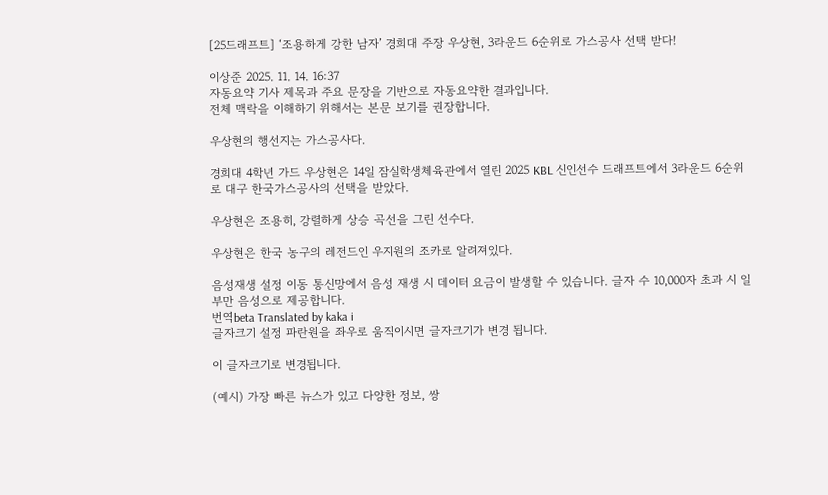[25드래프트] ‘조용하게 강한 남자’ 경희대 주장 우상현, 3라운드 6순위로 가스공사 선택 받다!

이상준 2025. 11. 14. 16:37
자동요약 기사 제목과 주요 문장을 기반으로 자동요약한 결과입니다.
전체 맥락을 이해하기 위해서는 본문 보기를 권장합니다.

우상현의 행선지는 가스공사다.

경희대 4학년 가드 우상현은 14일 잠실학생체육관에서 열린 2025 KBL 신인선수 드래프트에서 3라운드 6순위로 대구 한국가스공사의 선택을 받았다.

우상현은 조용히, 강렬하게 상승 곡선을 그린 선수다.

우상현은 한국 농구의 레전드인 우지원의 조카로 알려져있다.

음성재생 설정 이동 통신망에서 음성 재생 시 데이터 요금이 발생할 수 있습니다. 글자 수 10,000자 초과 시 일부만 음성으로 제공합니다.
번역beta Translated by kaka i
글자크기 설정 파란원을 좌우로 움직이시면 글자크기가 변경 됩니다.

이 글자크기로 변경됩니다.

(예시) 가장 빠른 뉴스가 있고 다양한 정보, 쌍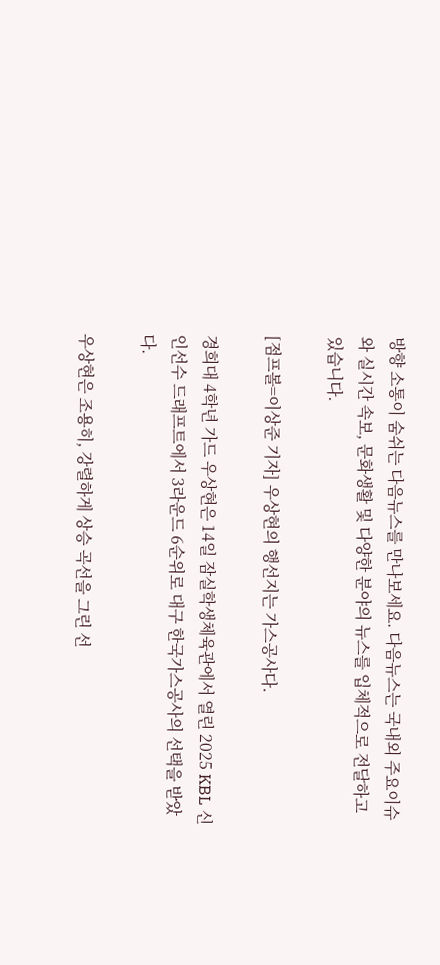방향 소통이 숨쉬는 다음뉴스를 만나보세요. 다음뉴스는 국내외 주요이슈와 실시간 속보, 문화생활 및 다양한 분야의 뉴스를 입체적으로 전달하고 있습니다.

[점프볼=이상준 기자] 우상현의 행선지는 가스공사다.

경희대 4학년 가드 우상현은 14일 잠실학생체육관에서 열린 2025 KBL 신인선수 드래프트에서 3라운드 6순위로 대구 한국가스공사의 선택을 받았다.

우상현은 조용히, 강렬하게 상승 곡선을 그린 선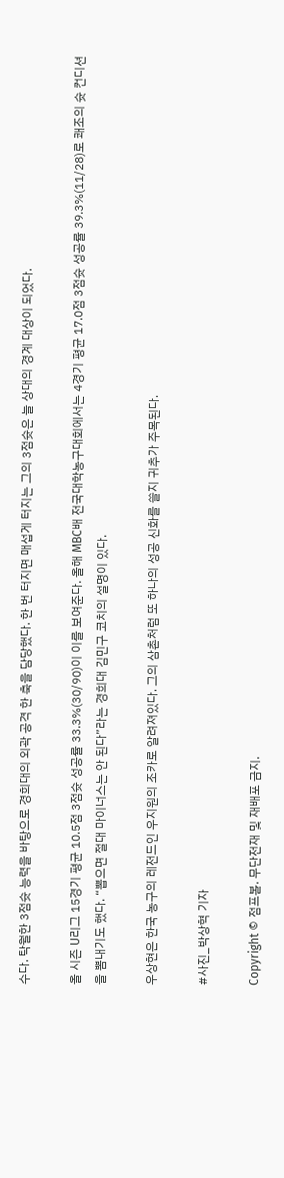수다. 탁월한 3점슛 능력을 바탕으로 경희대의 외곽 공격 한 축을 담당했다. 한 번 터지면 매섭게 터지는 그의 3점슛은 늘 상대의 경계 대상이 되었다.

올 시즌 U리그 15경기 평균 10.5점 3점슛 성공률 33.3%(30/90)이 이를 보여준다. 올해 MBC배 전국대학농구대회에서는 4경기 평균 17.0점 3점슛 성공률 39.3%(11/28)로 쾌조의 슛 컨디션을 뽐내기도 했다. “뽑으면 절대 마이너스는 안 된다”라는 경희대 김민구 코치의 설명이 있다.

우상현은 한국 농구의 레전드인 우지원의 조카로 알려져있다. 그의 삼촌처럼 또 하나의 성공 신화를 쓸지 귀추가 주목된다.

#사진_박상혁 기자

Copyright © 점프볼. 무단전재 및 재배포 금지.